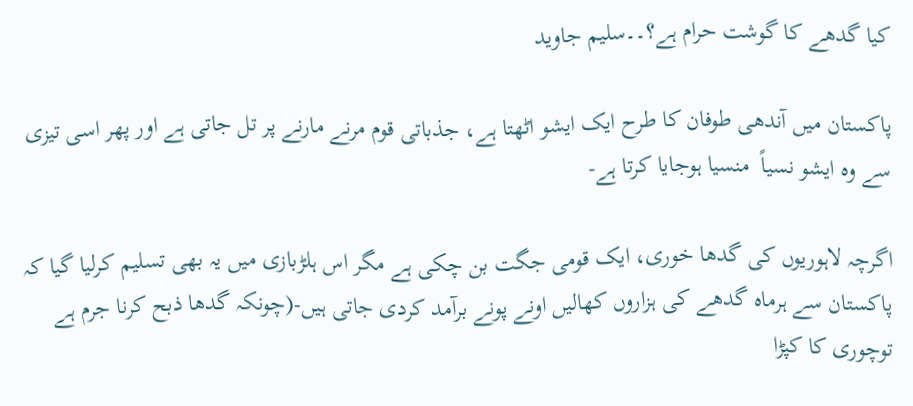کیا گدھے کا گوشت حرام ہے؟۔۔سلیم جاوید

پاکستان میں آندھی طوفان کا طرح ایک ایشو اٹھتا ہے، جذباتی قوم مرنے مارنے پر تل جاتی ہے اور پھر اسی تیزی سے وہ ایشو نسیاً  منسیا ہوجایا کرتا ہے-

اگرچہ لاہوریوں کی گدھا خوری، ایک قومی جگت بن چکی ہے مگر اس ہلڑبازی میں یہ بھی تسلیم کرلیا گیا کہ پاکستان سے ہرماہ گدھے کی ہزاروں کھالیں اونے پونے برآمد کردی جاتی ہیں-(چونکہ گدھا ذبح کرنا جرم ہے توچوری کا کپڑا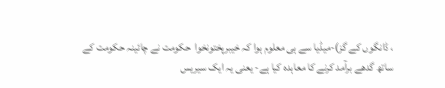، ڈانگوں کے گز)-میڈیا سے ہی معلوم ہوا کہ خیبرپختونخوا  حکومت نے چائینہ حکومت کے ساتھ گدھے برآمد کرنے کا معاہدہ کیا ہے- یعنی یہ ایک سیریس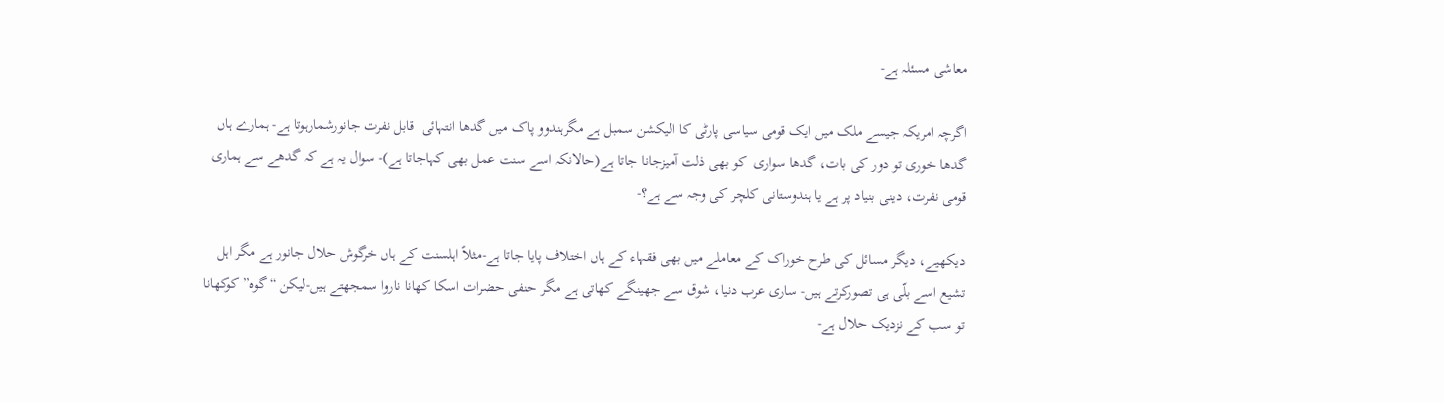معاشی مسئلہ ہے-

اگرچہ امریکہ جیسے ملک میں ایک قومی سیاسی پارٹی کا الیکشن سمبل ہے مگرہندوو پاک میں گدھا انتہائی  قابل نفرت جانورشمارہوتا ہے- ہمارے ہاں گدھا خوری تو دور کی بات، گدھا سواری  کو بھی ذلت آمیزجانا جاتا ہے(حالانکہ اسے سنت عمل بھی کہاجاتا ہے)- سوال یہ ہے کہ گدھے سے ہماری قومی نفرت، دینی بنیاد پر ہے یا ہندوستانی کلچر کی وجہ سے ہے؟-

دیکھیے، دیگر مسائل کی طرح خوراک کے معاملے میں بھی فقہاء کے ہاں اختلاف پایا جاتا ہے-مثلاً اہلسنت کے ہاں خرگوش حلال جانور ہے مگر اہل تشیع اسے بلّی ہی تصورکرتے ہیں- ساری عرب دنیا، شوق سے جھینگے کھاتی ہے مگر حنفی حضرات اسکا کھانا ناروا سمجھتے ہیں-لیکن “گوہ” کوکھانا تو سب کے نزدیک حلال ہے-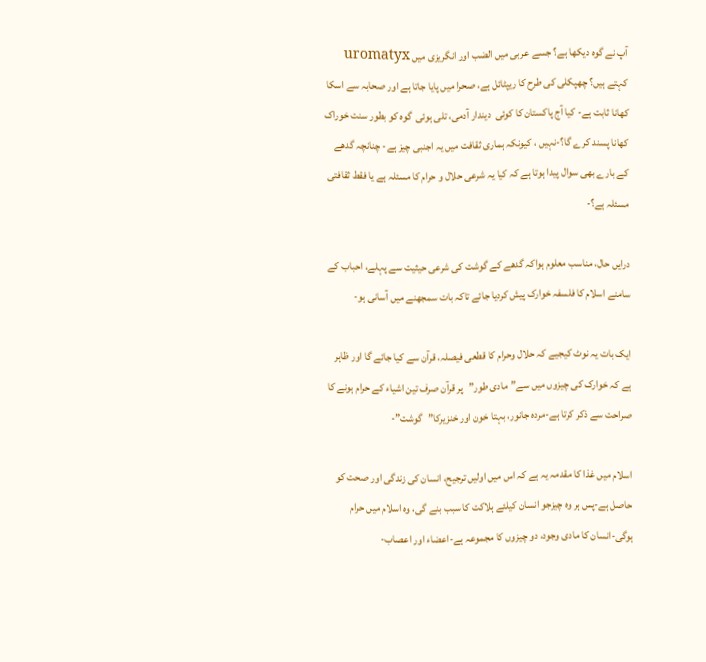آپ نے گوہ دیکھا ہے؟ جسے عربی میں الضب اور انگریزی میں uromatyx کہتے ہیں؟ چھپکلی کی طرح کا ریپٹائل ہے، صحرا میں پایا جاتا ہے اور صحابہ سے اسکا کھانا ثابت ہے- کیا آج پاکستان کا کوئی  دیندار آدمی، تلی ہوئی  گوہ کو بطور سنت خوراک کھانا پسند کرے گا؟-نہیں ، کیونکہ ہماری ثقافت میں یہ اجنبی چیز ہے- چنانچہ گدھے کے بارے بھی سوال پیدا ہوتا ہے کہ کیا یہ شرعی حلال و حرام کا مسئلہ ہے یا فقط ثقافتی مسئلہ ہے؟-

درایں حال، مناسب معلوم ہواکہ گدھے کے گوشت کی شرعی حیثیت سے پہلے، احباب کے سامنے اسلام کا فلسفہ خوارک پیش کردیا جائے تاکہ بات سمجھنے میں آسانی ہو-

ایک بات یہ نوٹ کیجیے کہ حلال وحرام کا قطعی فیصلہ، قرآن سے کیا جائے گا اور ظاہر ہے کہ خوارک کی چیزوں میں سے”مادی طور”پر قرآن صرف تین اشیاء کے حرام ہونے کا صراحت سے ذکر کرتا ہے-مردہ جانور، بہتا خون اور خنزیرکا”گوشت”-

اسلام میں غذا کا مقدمہ یہ ہے کہ اس میں اولیں ترجیح، انسان کی زندگی اور صحت کو حاصل ہے-پس ہر وہ چیزجو انسان کیلئے ہلاکت کا سبب بنے گی، وہ اسلام میں حرام ہوگی-انسان کا مادی وجود، دو چیزوں کا مجموعہ ہے-اعضاء اور اعصاب-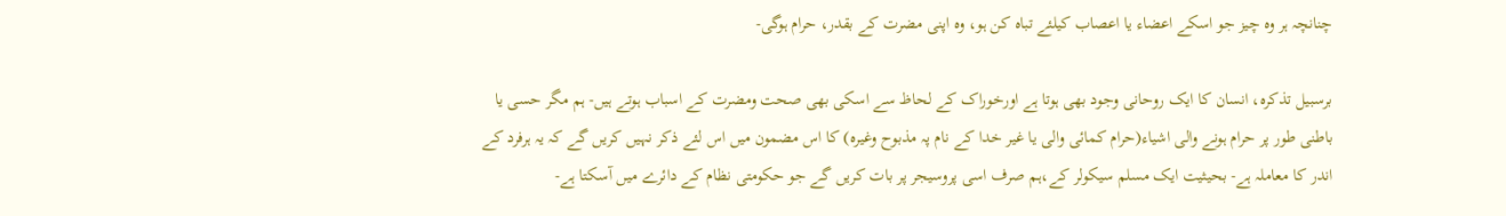چنانچہ ہر وہ چیز جو اسکے اعضاء یا اعصاب کیلئے تباہ کن ہو، وہ اپنی مضرت کے بقدر، حرام ہوگی-

برسبیل تذکرہ، انسان کا ایک روحانی وجود بھی ہوتا ہے اورخوراک کے لحاظ سے اسکی بھی صحت ومضرت کے اسباب ہوتے ہیں- ہم مگر حسی یا باطنی طور پر حرام ہونے والی اشیاء(حرام کمائی والی یا غیر خدا کے نام پہ مذبوح وغیرہ) کا اس مضمون میں اس لئے ذکر نہیں کریں گے کہ یہ ہرفرد کے اندر کا معاملہ ہے- بحیثیت ایک مسلم سیکولر کے،ہم صرف اسی پروسیجر پر بات کریں گے جو حکومتی نظام کے دائرے میں آسکتا ہے-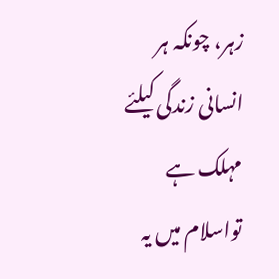زہر، چونکہ ہر انسانی زندگی کیلئے مہلک ہے تواسلام میں یہ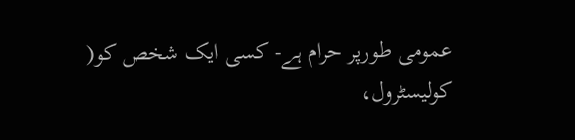عمومی طورپر حرام ہے- کسی ایک شخص کو( کولیسٹرول،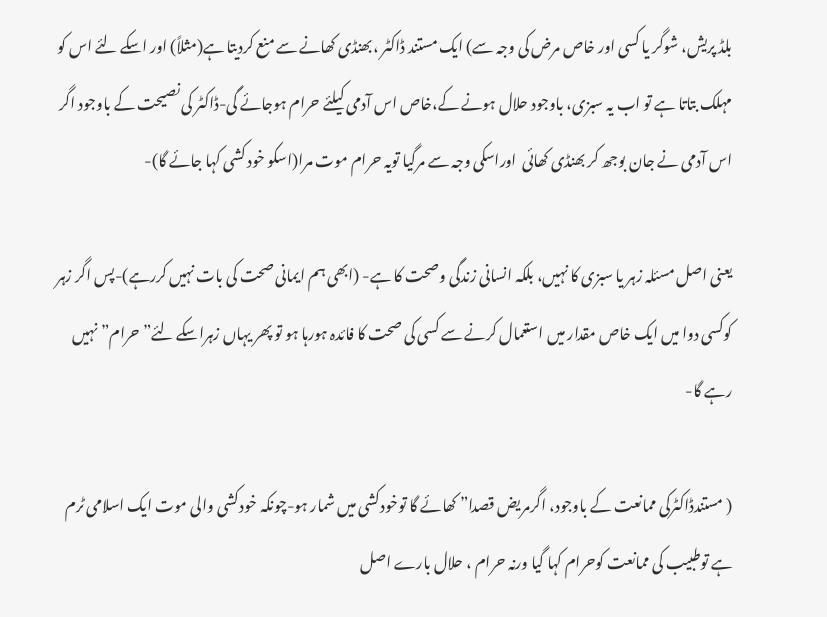بلڈ پریش، شوگر یا کسی اور خاص مرض کی وجہ سے) ایک مستند ڈاکٹر ،بھنڈی کھانے سے منع کردیتا ہے(مثلاً) اور اسکے لئے اس کو مہلک بتاتا ہے تو اب یہ سبزی، باوجود حلال ہونے کے،خاص اس آدمی کیلئے حرام ہوجائے گی-ڈاکٹر کی نصیحت کے باوجود اگر اس آدمی نے جان بوجھ کر بھنڈی کھائی  اوراسکی وجہ سے مرگیا تویہ حرام موت مرا(اسکو خود کشی کہا جائے گا)-

یعنی اصل مسئلہ زہر یا سبزی کا نہیں، بلکہ انسانی زندگی وصحت کا ہے- (ابھی ہم ایمانی صحت کی بات نہیں کررہے)-پس اگر زہر کوکسی دوا میں ایک خاص مقدار میں استعمال کرنے سے کسی کی صحت کا فائدہ ہورہا ہو تو پھر یہاں زہراسکے لئے”حرام” نہیں رہے گا-

( مستندڈاکٹرکی ممانعت کے باوجود، اگرمریض قصدا” کھائے گا توخودکشی میں شمار ہو-چونکہ خودکشی والی موت ایک اسلامی ٹرم ہے توطبیب کی ممانعت کوحرام کہا گیا ورنہ حرام ، حلال بارے اصل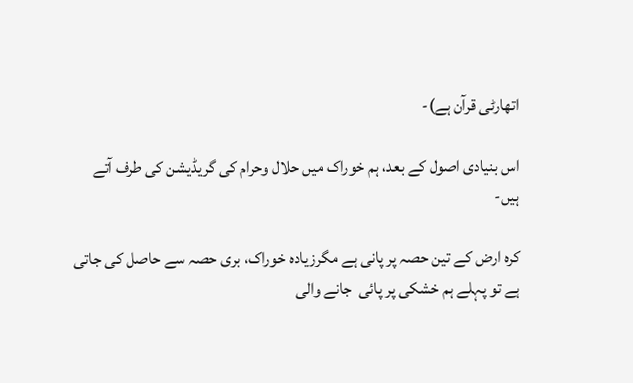اتھارٹی قرآن ہے)-

اس بنیادی اصول کے بعد، ہم خوراک میں حلال وحرام کی گریڈیشن کی طرف آتے ہیں-

کرہ ارض کے تین حصہ پر پانی ہے مگرزیادہ خوراک، بری حصہ سے حاصل کی جاتی ہے تو پہلے ہم خشکی پر پائی  جانے والی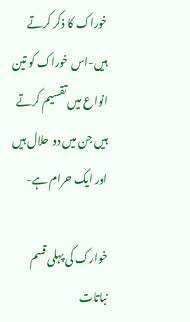خوراک کا ذکر کرتے ہیں-اس خوراک کو تین انواع میں تقسیم کرتے ہیں جن میں دو حلال ہیں اور ایک حرام ہے-

خوارک کی پہلی قسم نباتات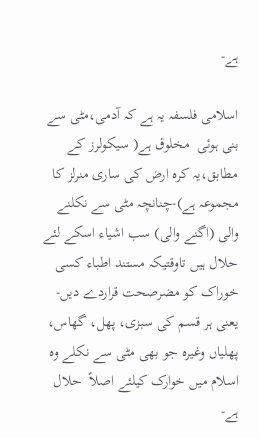ہے-

اسلامی فلسفہ یہ ہے کہ آدمی،مٹی سے بنی ہوئی  مخلوق ہے( سیکولرز کے مطابق،یہ کرہ ارض کی ساری منرلز کا مجموعہ ہے)-چنانچہ مٹی سے نکلنے والی (اگنے والی) سب اشیاء اسکے لئے حلال ہیں تاوقتیکہ مستند اطباء کسی خوراک کو مضرصحت قراردے دیں- یعنی ہر قسم کی سبزی، پھل، گھاس، پھلیاں وغیرہ جو بھی مٹی سے نکلے وہ اسلام میں خوارک کیلئے اصلاً  حلال ہے-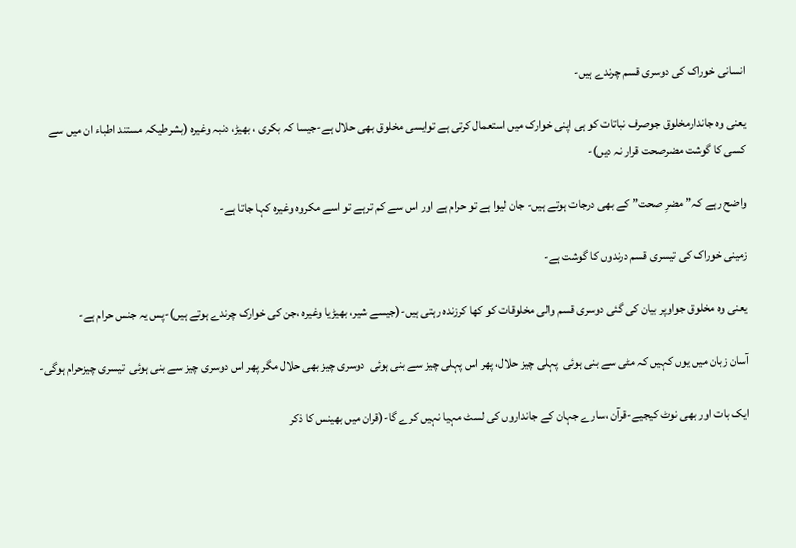انسانی خوراک کی دوسری قسم چرندے ہیں-

یعنی وہ جاندارمخلوق جوصرف نباتات کو ہی اپنی خوارک میں استعمال کرتی ہے توایسی مخلوق بھی حلال ہے-جیسا کہ بکری ، بھیڑ، دنبہ وغیرہ (بشرطیکہ مستند اطباء ان میں سے کسی کا گوشت مضرصحت قرار نہ دیں)-

واضح رہے کہ” مضرِ صحت” کے بھی درجات ہوتے ہیں- جان لیوا ہے تو حرام ہے اور اس سے کم ترہے تو اسے مکروہ وغیرہ کہا جاتا ہے-

زمینی خوراک کی تیسری قسم درندوں کا گوشت ہے-

یعنی وہ مخلوق جواوپر بیان کی گئی دوسری قسم والی مخلوقات کو کھا کرزندہ رہتی ہیں-(جیسے شیر، بھیڑیا وغیرہ ،جن کی خوارک چرندے ہوتے ہیں)-پس یہ جنس حرام ہے-

آسان زبان میں یوں کہیں کہ مٹی سے بنی ہوئی  پہلی چیز حلال، پھر اس پہلی چیز سے بنی ہوئی  دوسری چیز بھی حلال مگر پھر اس دوسری چیز سے بنی ہوئی  تیسری چیزحرام ہوگی-

ایک بات اور بھی نوٹ کیجیے-قرآن ،سارے جہان کے جانداروں کی لسٹ مہیا نہیں کرے گا-(قران میں بھینس کا ذکر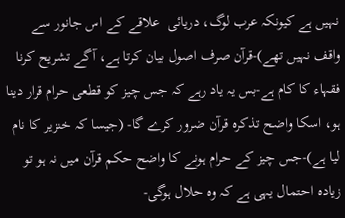نہیں ہے کیونکہ عرب لوگ، دریائی  علاقے کے اس جانور سے واقف نہیں تھے)-قرآن صرف اصول بیان کرتا ہے، آگے تشریح کرنا فقہاء کا کام ہے-بس یہ یاد رہے کہ جس چیز کو قطعی حرام قرار دینا ہو، اسکا واضح تذکرہ قرآن ضرور کرے گا- (جیسا کہ خنزیر کا نام لیا ہے)-جس چیز کے حرام ہونے کا واضح حکم قرآن میں نہ ہو تو زیادہ احتمال یہی ہے کہ وہ حلال ہوگی-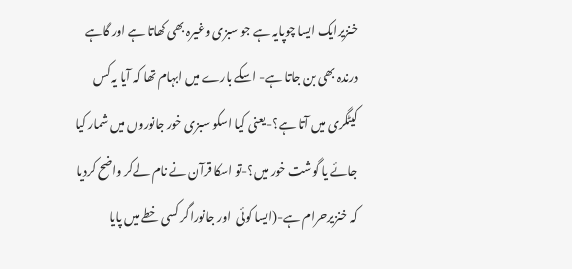خنزیرایک ایسا چوپایہ ہے جو سبزی وغیرہ بھی کھاتا ہے اور گاہے درندہ بھی بن جاتا ہے- اسکے بارے میں ابہام تھا کہ آیا یہ کس کیٹگری میں آتا ہے؟-یعنی کیا اسکو سبزی خور جانوروں میں شمار کیا جائے یا گوشت خور میں؟-تو اسکا قرآن نے نام لےکر واضح کردیا کہ خنزیرحرام ہے-(ایسا کوئی  اور جانوراگر کسی خطے میں پایا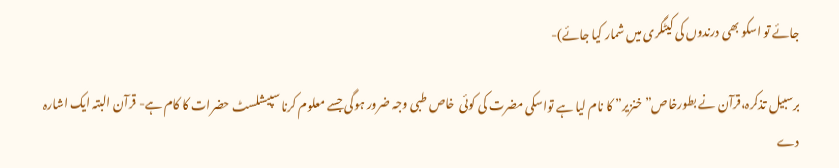جائے تو اسکو بھی درندوں کی کیٹگری میں شمار کیا جائے)-

برسبیل تذکرہ،قرآن نے بطورخاص” خنزیر” کا نام لیا ہے تواسکی مضرت کی کوئی  خاص طبی وجہ ضرور ہوگی جسے معلوم کرنا سپیشلسٹ حضرات کا کام ہے- قرآن البتہ ایک اشارہ دے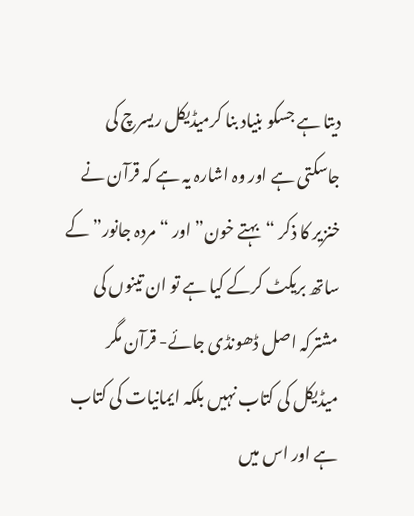دیتا ہے جسکو بنیاد بنا کرمیڈیکل ریسرچ کی جاسکتی ہے اور وہ اشارہ یہ ہے کہ قرآن نے خنزیر کا ذکر “بہتے خون” اور “مردہ جانور” کے ساتھ بریکٹ کرکے کیا ہے تو ان تینوں کی مشترکہ اصل ڈھونڈی جائے- قرآن مگر میڈیکل کی کتاب نہیں بلکہ ایمانیات کی کتاب ہے اور اس میں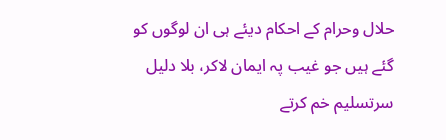حلال وحرام کے احکام دیئے ہی ان لوگوں کو گئے ہیں جو غیب پہ ایمان لاکر، بلا دلیل سرتسلیم خم کرتے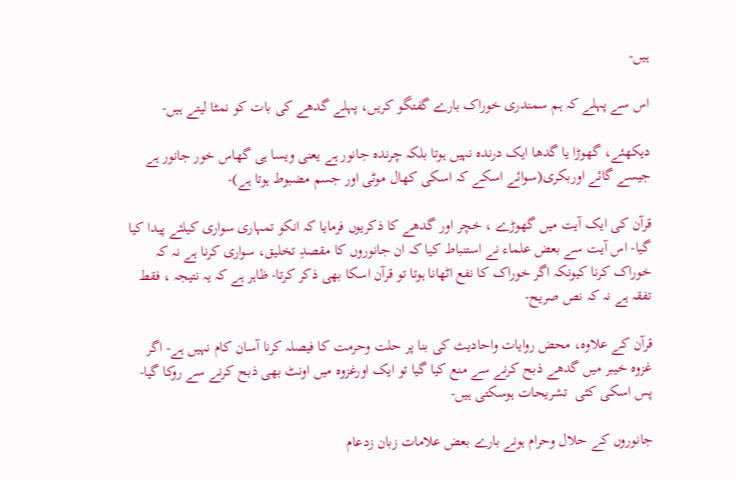ہیں-

اس سے پہلے کہ ہم سمندری خوراک بارے گفتگو کریں، پہلے گدھے کی بات کو نمٹا لیتے ہیں-

دیکھئے، گھوڑا یا گدھا ایک درندہ نہیں ہوتا بلکہ چرندہ جانور ہے یعنی ویسا ہی گھاس خور جانور ہے جیسے گائے اوربکری(سوائے اسکے کہ اسکی کھال موٹی اور جسم مضبوط ہوتا ہے)-

قرآن کی ایک آیت میں گھوڑے ، خچر اور گدھے کا ذکریوں فرمایا کہ انکو تمہاری سواری کیلئے پیدا کیا گیا- اس آیت سے بعض علماء نے استنباط کیا کہ ان جانوروں کا مقصدِ تخلیق، سواری کرنا ہے نہ کہ خوراک کرنا کیونکہ اگر خوراک کا نفع اٹھانا ہوتا تو قرآن اسکا بھی ذکر کرتا- ظاہر ہے کہ یہ نتیجہ ، فقط تفقہ ہے نہ کہ نص صریح-

قرآن کے علاوہ، محض روایات واحادیث کی بنا پر حلت وحرمت کا فیصلہ کرنا آسان کام نہیں ہے- اگر غزوہ خیبر میں گدھے ذبح کرنے سے منع کیا گیا تو ایک اورغزوہ میں اونٹ بھی ذبح کرنے سے روکا گیا-پس اسکی کئی  تشریحات ہوسکتی ہیں-

جانوروں کے حلال وحرام ہونے بارے بعض علامات زبان زدعام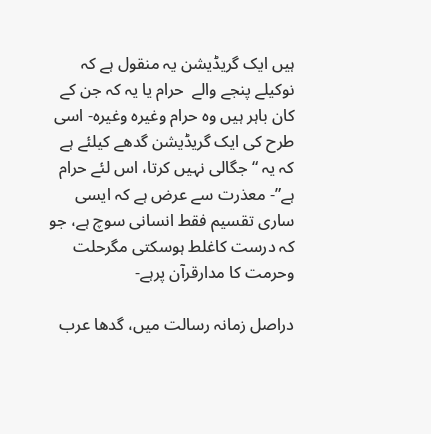ہیں ایک گریڈیشن یہ منقول ہے کہ نوکیلے پنجے والے  حرام یا یہ کہ جن کے کان باہر ہیں وہ حرام وغیرہ وغیرہ- اسی طرح کی ایک گریڈیشن گدھے کیلئے ہے کہ یہ “جگالی نہیں کرتا، اس لئے حرام ہے”- معذرت سے عرض ہے کہ ایسی ساری تقسیم فقط انسانی سوچ ہے، جو کہ درست کاغلط ہوسکتی مگرحلت وحرمت کا مدارقرآن پرہے-

دراصل زمانہ رسالت میں، گدھا عرب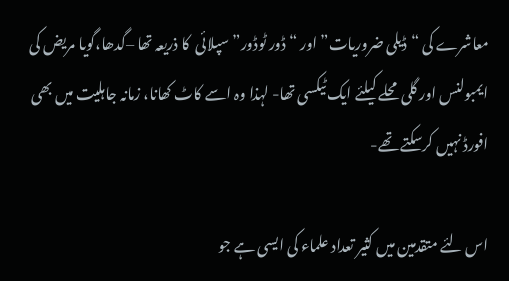معاشرے کی “ڈیلی ضروریات” اور “ڈور ٹوڈور” سپلائی  کا ذریعہ تھا –گدھا،گویا مریض کی ایمبولنس اور گلی محلے کیلئے ایک ٹیکسی تھا- لہذا وہ اسے کاٹ کھانا، زمانہ جاہلیت میں بھی افورڈ نہیں کرسکتے تھے-

اس لئے متقدمین میں کثیر تعداد علماء کی ایسی ہے جو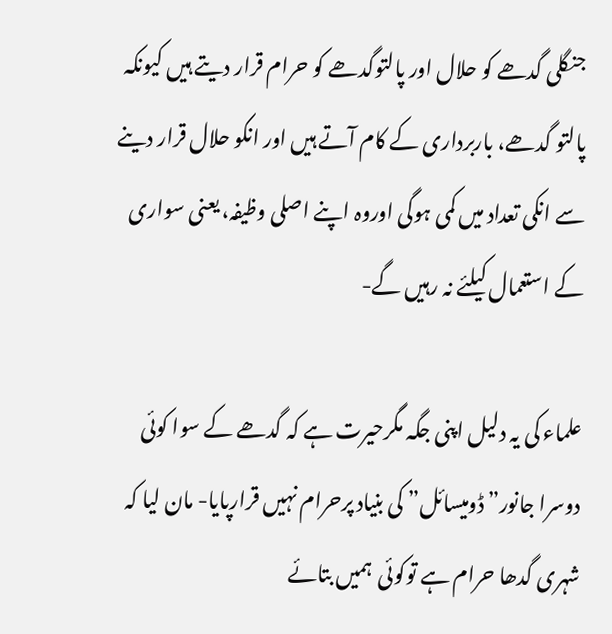جنگلی گدھے کو حلال اور پالتوگدھے کو حرام قرار دیتے ہیں کیونکہ پالتو گدھے، باربرداری کے کام آتے ہیں اور انکو حلال قرار دینے سے انکی تعداد میں کمی ہوگی اوروہ اپنے اصلی وظیفہ، یعنی سواری کے استعمال کیلئے نہ رہیں گے-

علماء کی یہ دلیل اپنی جگہ مگرحیرت ہے کہ گدھے کے سوا کوئی  دوسرا جانور” ڈومیسائل” کی بنیاد پرحرام نہیں قرارپایا- مان لیا کہ شہری گدھا حرام ہے توکوئی  ہمیں بتائے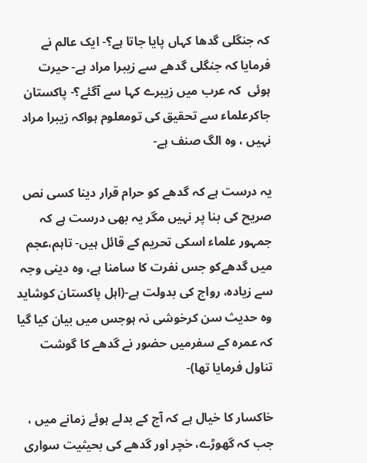کہ جنگلی گدھا کہاں پایا جاتا ہے؟- ایک عالم نے فرمایا کہ جنگلی گدھے سے زیبرا مراد ہے- حیرت ہوئی  کہ عرب میں زیبرے کہا سے آگئے؟- پاکستان جاکرعلماء سے تحقیق کی تومعلوم ہواکہ زیبرا مراد نہیں ، وہ الگ صنف ہے-

یہ درست ہے کہ گدھے کو حرام قرار دینا کسی نص صریح کی بنا پر نہیں مگر یہ بھی درست ہے کہ جمہور علماء اسکی تحریم کے قائل ہیں- تاہم،عجم میں گدھےکو جس نفرت کا سامنا ہے، وہ دینی وجہ سے زیادہ، رواج کی بدولت ہے-(اہل پاکستان کوشاید وہ حدیث سن کرخوشی نہ ہوجس میں بیان کیا گیا کہ عمرہ کے سفرمیں حضور نے گدھے کا گوشت تناول فرمایا تھا)-

خاکسار کا خیال ہے کہ آج کے بدلے ہوئے زمانے میں ، جب کہ گھوڑے، خچر اور گدھے کی بحیثیت سواری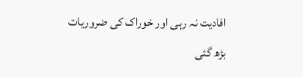افادیت نہ رہی اور خوراک کی ضروریات بڑھ گئی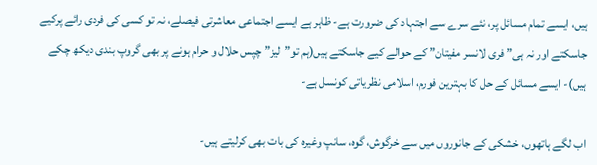ہیں، ایسے تمام مسائل پر، نئے سرے سے اجتہاد کی ضرورت ہے- ظاہر ہے ایسے اجتماعی معاشرتی فیصلے، نہ تو کسی کی فردی رائے پرکیے جاسکتے اور نہ ہی” فری لانسر مفیتان” کے حوالے کیے جاسکتے ہیں(ہم تو”لیز” چپس حلال و حرام ہونے پر بھی گروپ بندی دیکھ چکے ہیں)- ایسے مسائل کے حل کا بہترین فورم، اسلامی نظریاتی کونسل ہے-

اب لگے ہاتھوں، خشکی کے جانوروں میں سے خرگوش، گوہ، سانپ وغیرہ کی بات بھی کرلیتے ہیں-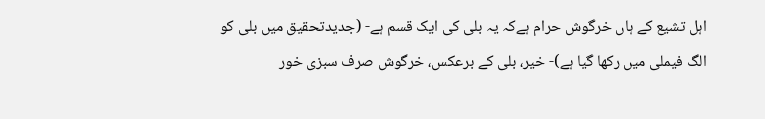اہل تشیع کے ہاں خرگوش حرام ہےکہ یہ بلی کی ایک قسم ہے- (جدیدتحقیق میں بلی کو الگ فیملی میں رکھا گیا ہے)- خیر، بلی کے برعکس، خرگوش صرف سبزی خور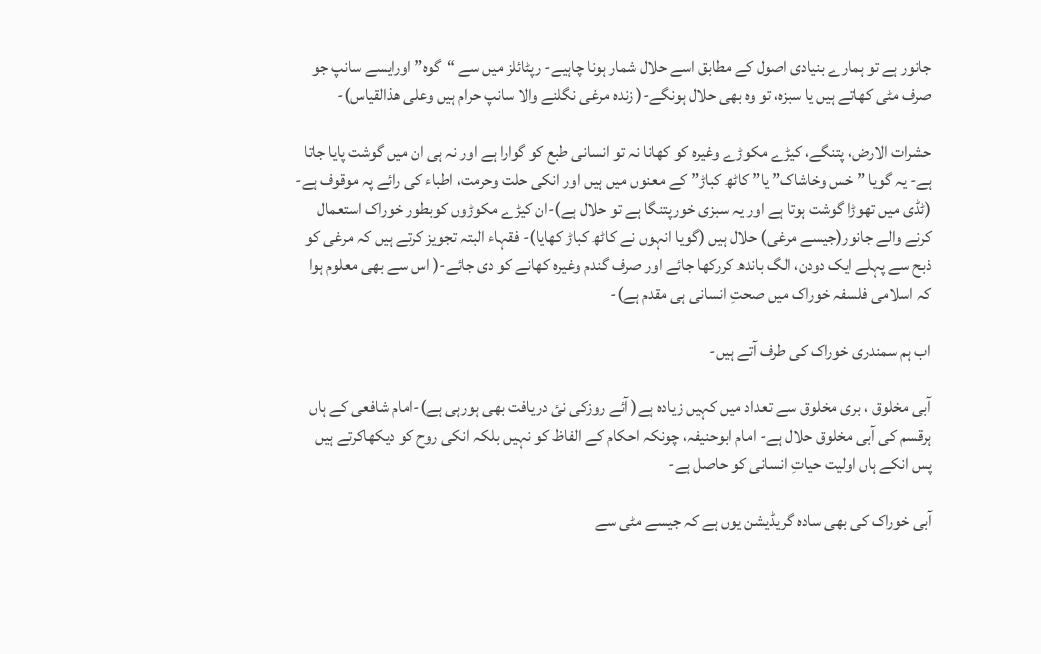جانور ہے تو ہمارے بنیادی اصول کے مطابق اسے حلال شمار ہونا چاہیے- رپٹائلز میں سے “گوہ” اورایسے سانپ جو صرف مٹی کھاتے ہیں یا سبزہ، تو وہ بھی حلال ہونگے-( زندہ مرغی نگلنے والا سانپ حرام ہیں وعلی ھذالقیاس)-

حشرات الارض، پتنگے، کیڑے مکوڑے وغیرہ کو کھانا نہ تو انسانی طبع کو گوارا ہے اور نہ ہی ان میں گوشت پایا جاتا ہے- یہ گویا ” خس وخاشاک” یا” کاٹھ کباڑ” کے معنوں میں ہیں اور انکی حلت وحرمت، اطباء کی رائے پہ موقوف ہے- (ٹڈی میں تھوڑا گوشت ہوتا ہے اور یہ سبزی خورپتنگا ہے تو حلال ہے)-ان کیڑے مکوڑوں کوبطور خوراک استعمال کرنے والے جانور(جیسے مرغی) حلال ہیں (گویا انہوں نے کاٹھ کباڑ کھایا)- فقہاء البتہ تجویز کرتے ہیں کہ مرغی کو ذبح سے پہلے ایک دودن، الگ باندھ کررکھا جائے اور صرف گندم وغیرہ کھانے کو دی جائے-( اس سے بھی معلوم ہوا کہ اسلامی فلسفہ خوراک میں صحتِ انسانی ہی مقدم ہے)-

اب ہم سمندری خوراک کی طرف آتے ہیں-

آبی مخلوق ، بری مخلوق سے تعداد میں کہیں زیادہ ہے( آئے روزکی نئ دریافت بھی ہورہی ہے)-امام شافعی کے ہاں ہرقسم کی آبی مخلوق حلال ہے- امام ابوحنیفہ، چونکہ احکام کے الفاظ کو نہیں بلکہ انکی روح کو دیکھاکرتے ہیں پس انکے ہاں اولیت حیاتِ انسانی کو حاصل ہے-

آبی خوراک کی بھی سادہ گریڈیشن یوں ہے کہ جیسے مٹی سے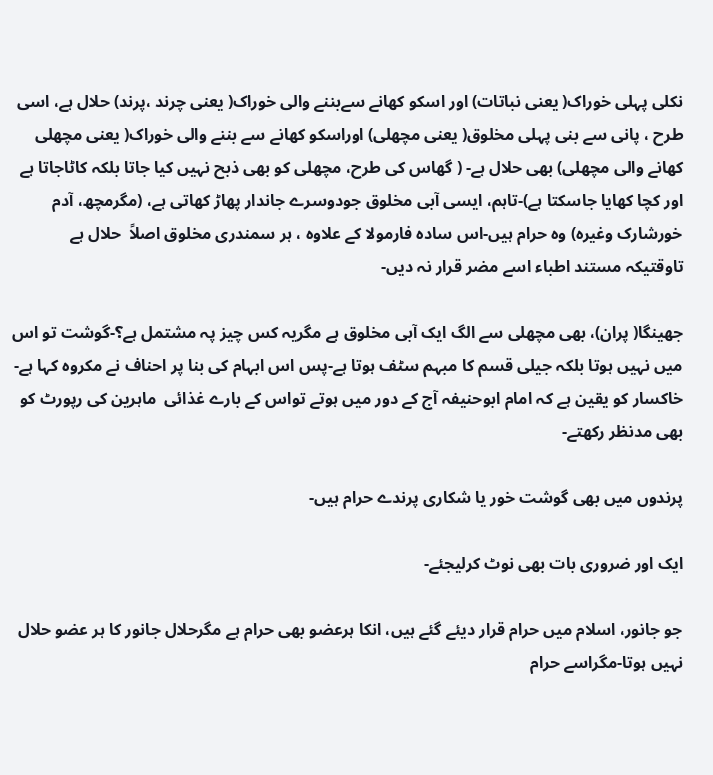نکلی پہلی خوراک( یعنی نباتات) اور اسکو کھانے سےبننے والی خوراک( یعنی چرند ،پرند) حلال ہے، اسی طرح ، پانی سے بنی پہلی مخلوق( یعنی مچھلی) اوراسکو کھانے سے بننے والی خوراک( یعنی مچھلی کھانے والی مچھلی) بھی حلال ہے- ( گھاس کی طرح، مچھلی کو بھی ذبح نہیں کیا جاتا بلکہ کاٹاجاتا ہے اور کچا کھایا جاسکتا ہے)-تاہم، ایسی آبی مخلوق جودوسرے جاندار پھاڑ کھاتی ہے، (مگرمچھ، آدم خورشارک وغیرہ) وہ حرام ہیں-اس سادہ فارمولا کے علاوہ ، ہر سمندری مخلوق اصلاً  حلال ہے تاوقتیکہ مستند اطباء اسے مضر قرار نہ دیں-

جھینگا( پران)، بھی مچھلی سے الگ ایک آبی مخلوق ہے مگریہ کس چیز پہ مشتمل ہے؟-گوشت تو اس میں نہیں ہوتا بلکہ جیلی قسم کا مبہم سٹف ہوتا ہے-پس اس ابہام کی بنا پر احناف نے مکروہ کہا ہے- خاکسار کو یقین ہے کہ امام ابوحنیفہ آج کے دور میں ہوتے تواس کے بارے غذائی  ماہرین کی رپورٹ کو بھی مدنظر رکھتے-

پرندوں میں بھی گوشت خور یا شکاری پرندے حرام ہیں-

ایک اور ضروری بات بھی نوٹ کرلیجئے-

جو جانور، اسلام میں حرام قرار دیئے گئے ہیں، انکا ہرعضو بھی حرام ہے مگرحلال جانور کا ہر عضو حلال نہیں ہوتا-مگراسے حرام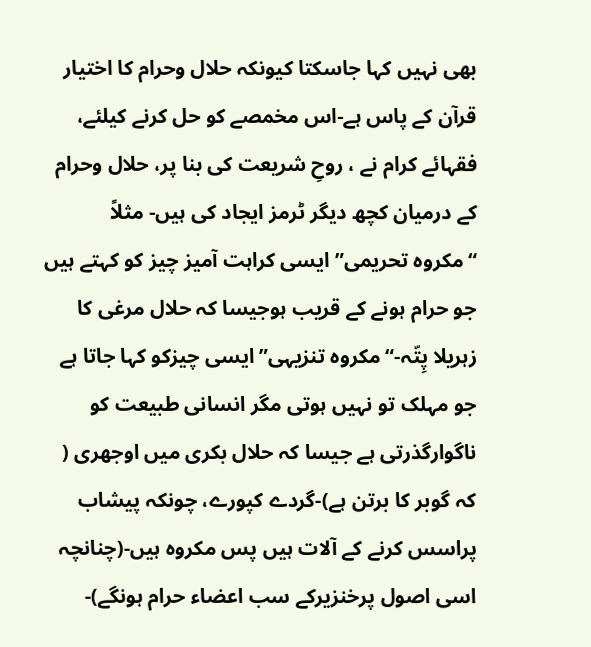بھی نہیں کہا جاسکتا کیونکہ حلال وحرام کا اختیار قرآن کے پاس ہے-اس مخمصے کو حل کرنے کیلئے، فقہائے کرام نے ، روحِ شریعت کی بنا پر، حلال وحرام کے درمیان کچھ دیگر ٹرمز ایجاد کی ہیں- مثلاً “مکروہ تحریمی” ایسی کراہت آمیز چیز کو کہتے ہیں جو حرام ہونے کے قریب ہوجیسا کہ حلال مرغی کا زہریلا پِتّہ-“مکروہ تنزیہی” ایسی چیزکو کہا جاتا ہے جو مہلک تو نہیں ہوتی مگر انسانی طبیعت کو ناگوارگذرتی ہے جیسا کہ حلال بکری میں اوجھری ( کہ گوبر کا برتن ہے)-گردے کپورے، چونکہ پیشاب پراسس کرنے کے آلات ہیں پس مکروہ ہیں-(چنانچہ اسی اصول پرخنزیرکے سب اعضاء حرام ہونگے)-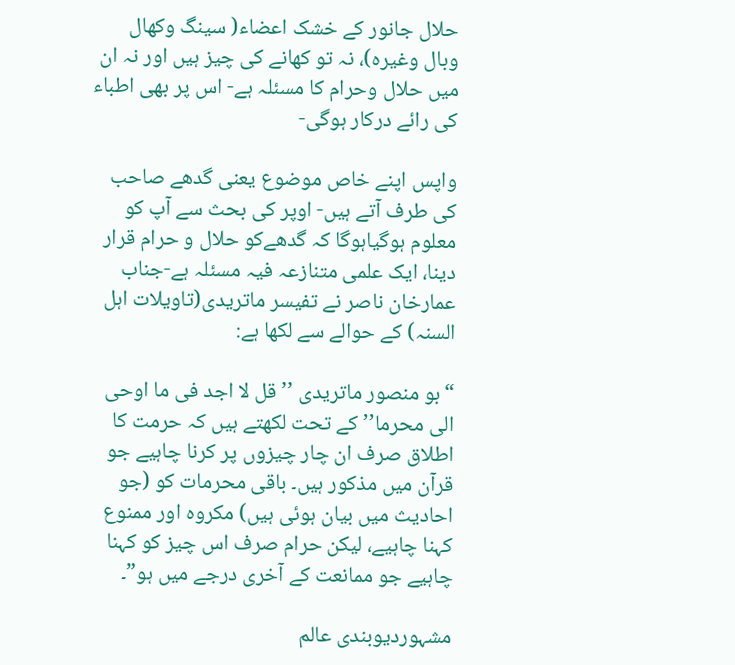حلال جانور کے خشک اعضاء( سینگ وکھال وبال وغیرہ)، نہ تو کھانے کی چیز ہیں اور نہ ان میں حلال وحرام کا مسئلہ ہے- اس پر بھی اطباء کی رائے درکار ہوگی-

واپس اپنے خاص موضوع یعنی گدھے صاحب کی طرف آتے ہیں- اوپر کی بحث سے آپ کو معلوم ہوگیاہوگا کہ گدھےکو حلال و حرام قرار دینا، ایک علمی متنازعہ فیہ مسئلہ ہے-جناب عمارخان ناصر نے تفیسر ماتریدی(تاویلات اہل السنہ) کے حوالے سے لکھا ہے:

“بو منصور ماتریدی ’’قل لا اجد فی ما اوحی الی محرما’’ کے تحت لکھتے ہیں کہ حرمت کا اطلاق صرف ان چار چیزوں پر کرنا چاہیے جو قرآن میں مذکور ہیں۔ باقی محرمات کو (جو احادیث میں بیان ہوئی ہیں) مکروہ اور ممنوع کہنا چاہیے، لیکن حرام صرف اس چیز کو کہنا چاہیے جو ممانعت کے آخری درجے میں ہو”۔

مشہوردیوبندی عالم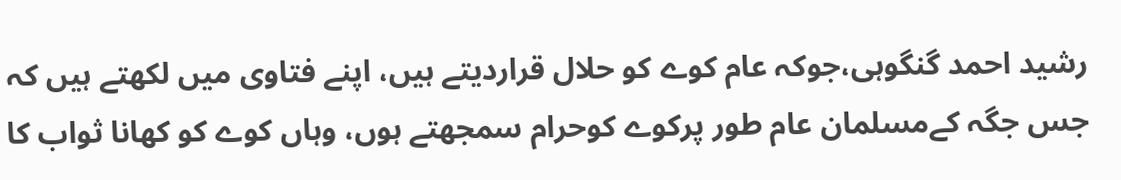رشید احمد گنگوہی،جوکہ عام کوے کو حلال قراردیتے ہیں، اپنے فتاوی میں لکھتے ہیں کہ جس جگہ کےمسلمان عام طور پرکوے کوحرام سمجھتے ہوں، وہاں کوے کو کھانا ثواب کا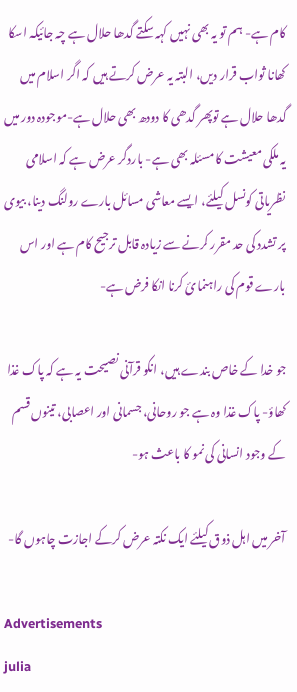کام ہے- ہم تو یہ بھی نہیں کہہ سکتے گدھا حلال ہے چہ جائیکہ اسکا کھانا ثواب قرار دیں، البتہ یہ عرض کرتے ہیں کہ اگر اسلام میں گدھا حلال ہے توپھر گدھی کا دودھ بھی حلال ہے-موجودہ دور میں یہ ملکی معیشت کا مسئلہ بھی ہے- باردگر عرض ہے کہ اسلامی نظریاتی کونسل کیلئے، ایسے معاشی مسائل بارے رولنگ دینا، بیوی پر تشدد کی حد مقرر کرنے سے زیادہ قابل ترجیح کام ہے اور اس بارے قوم کی راہنمائ کرنا انکا فرض ہے-

جو خدا کے خاص بندے ہیں، انکو قرآنی نصیحت یہ ہے کہ پاک غذا کھاؤ- پاک غذا وہ ہے جو روحانی، جسمانی اور اعصابی، تینوں قسم کے وجود انسانی کی نمو کا باعث ہو-

آخر میں اہل ذوق کیلئے ایک نکتہ عرض کرکے اجازت چاہوں گا-

Advertisements
julia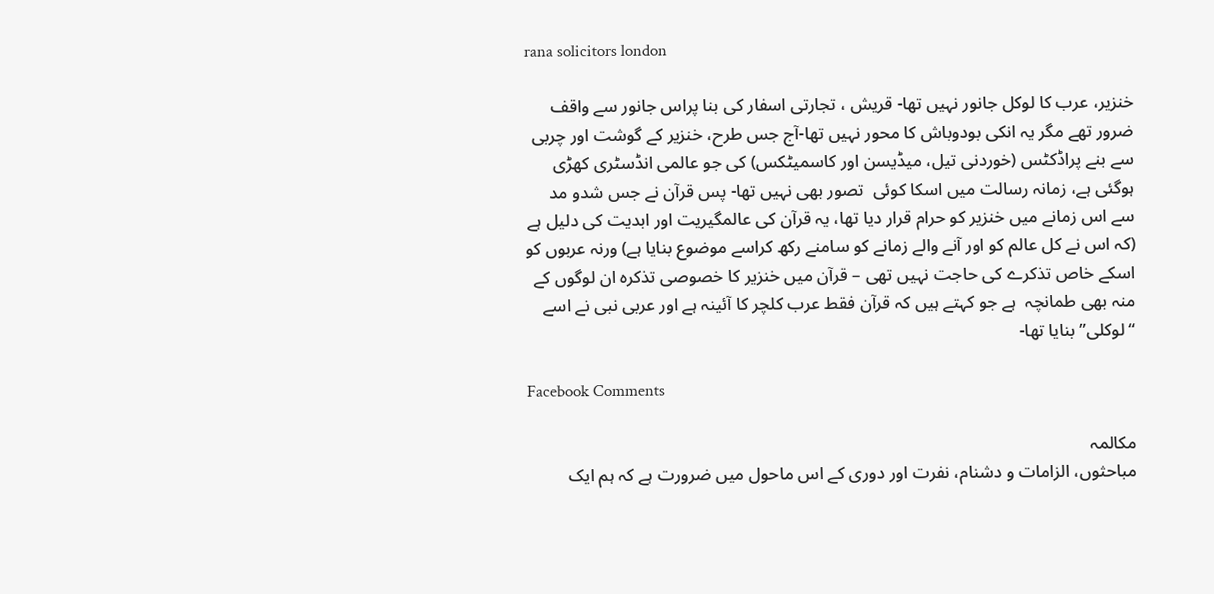rana solicitors london

خنزیر، عرب کا لوکل جانور نہیں تھا- قریش ، تجارتی اسفار کی بنا پراس جانور سے واقف ضرور تھے مگر یہ انکی بودوباش کا محور نہیں تھا-آج جس طرح، خنزیر کے گوشت اور چربی سے بنے پراڈکٹس (خوردنی تیل، میڈیسن اور کاسمیٹکس) کی جو عالمی انڈسٹری کھڑی ہوگئی ہے، زمانہ رسالت میں اسکا کوئی  تصور بھی نہیں تھا- پس قرآن نے جس شدو مد سے اس زمانے میں خنزیر کو حرام قرار دیا تھا، یہ قرآن کی عالمگیریت اور ابدیت کی دلیل ہے (کہ اس نے کل عالم کو اور آنے والے زمانے کو سامنے رکھ کراسے موضوع بنایا ہے) ورنہ عربوں کو اسکے خاص تذکرے کی حاجت نہیں تھی – قرآن میں خنزیر کا خصوصی تذکرہ ان لوگوں کے منہ بھی طمانچہ  ہے جو کہتے ہیں کہ قرآن فقط عرب کلچر کا آئینہ ہے اور عربی نبی نے اسے “لوکلی” بنایا تھا-

Facebook Comments

مکالمہ
مباحثوں، الزامات و دشنام، نفرت اور دوری کے اس ماحول میں ضرورت ہے کہ ہم ایک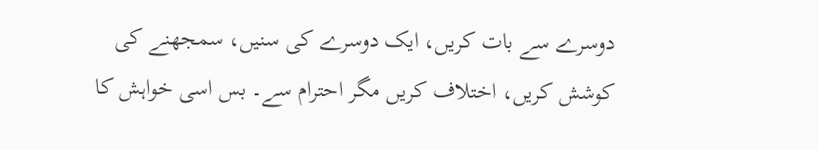دوسرے سے بات کریں، ایک دوسرے کی سنیں، سمجھنے کی کوشش کریں، اختلاف کریں مگر احترام سے۔ بس اسی خواہش کا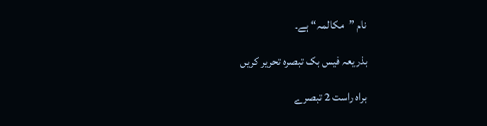نام ”مکالمہ“ ہے۔

بذریعہ فیس بک تبصرہ تحریر کریں

براہ راست 2 تبصرے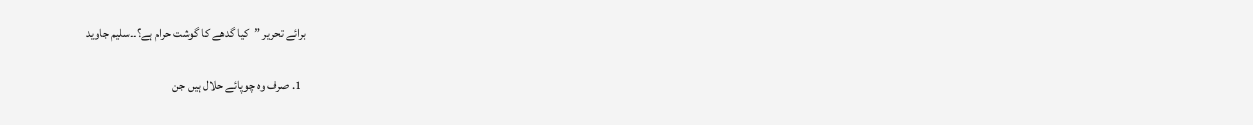برائے تحریر ”کیا گدھے کا گوشت حرام ہے؟۔۔سلیم جاوید

  1. صرف وہ چوپائے حلال ہیں جن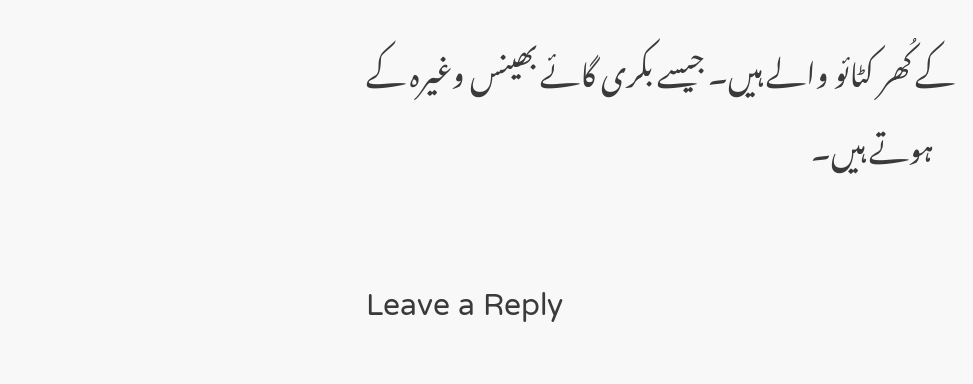کے کُھر کٹائو والے ہیں۔ جیسے بکری گائے بھینس وغیرہ کے
    ہوتے ہیں۔

Leave a Reply